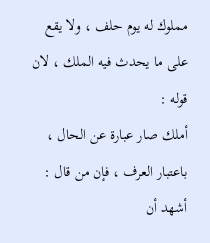مملوك له يوم حلف ، ولا يقع على ما يحدث فيه الملك ، لان قوله :
أملك صار عبارة عن الحال ، باعتبار العرف ، فإن من قال : أشهد أن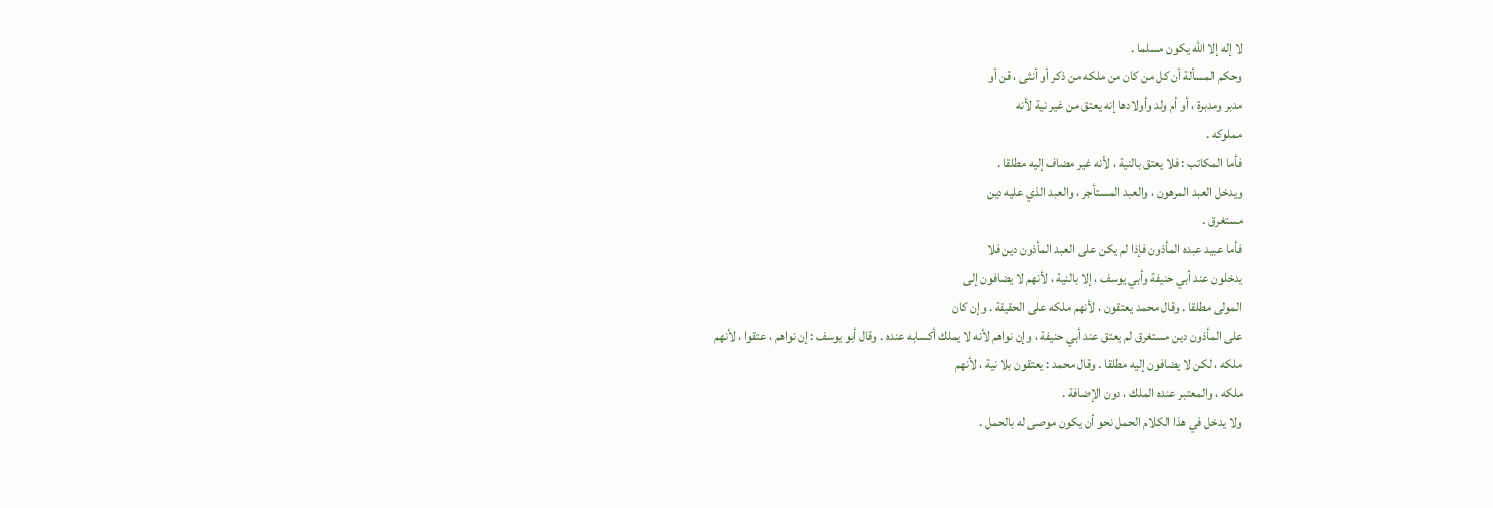لا إله إلا الله يكون مسلما .
وحكم المسألة أن كل من كان من ملكه من ذكر أو أنثى ، قن أو
مدبر ومدبرة ، أو أم ولد وأولادها إنه يعتق من غير نية لأنه
مملوكه .
فأما المكاتب : فلا يعتق بالنية ، لأنه غير مضاف إليه مطلقا .
ويدخل العبد المرهون ، والعبد المستأجر ، والعبد الذي عليه دين
مستغرق .
فأما عبيد عبده المأذون فإذا لم يكن على العبد المأذون دين فلا
يدخلون عند أبي حنيفة وأبي يوسف ، إلا بالنية ، لأنهم لا يضافون إلى
المولى مطلقا . وقال محمد يعتقون ، لأنهم ملكه على الحقيقة . وإن كان
على المأذون دين مستغرق لم يعتق عند أبي حنيفة ، وإن نواهم لأنه لا يملك أكسابه عنده . وقال أبو يوسف : إن نواهم ، عتقوا ، لأنهم
ملكه ، لكن لا يضافون إليه مطلقا . وقال محمد : يعتقون بلا نية ، لأنهم
ملكه ، والمعتبر عنده الملك ، دون الإضافة .
ولا يدخل في هذا الكلام الحمل نحو أن يكون موصى له بالحمل .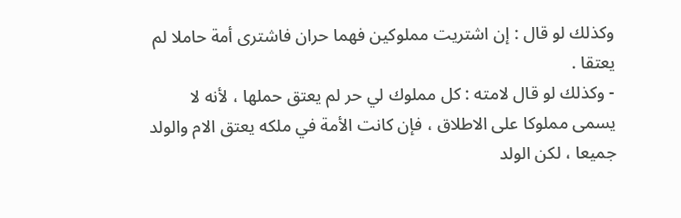وكذلك لو قال : إن اشتريت مملوكين فهما حران فاشترى أمة حاملا لم
يعتقا .
- وكذلك لو قال لامته : كل مملوك لي حر لم يعتق حملها ، لأنه لا
يسمى مملوكا على الاطلاق ، فإن كانت الأمة في ملكه يعتق الام والولد
جميعا ، لكن الولد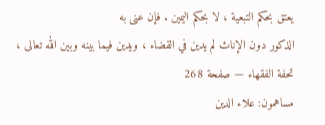يعتق بحكم التبعية ، لا بحكم اليمين . فإن عنى به
الذكور دون الإناث لم يدين في القضاء ، ويدين فيما بينه وبين الله تعالى ،
تحفة الفقهاء — صفحة 268
مساهمون: علاء الدين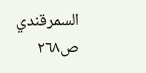السمرقندي
ص٢٦٨